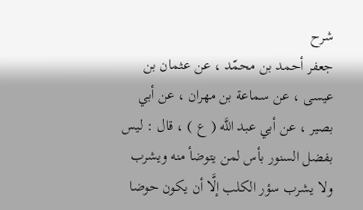شرح
جعفر أحمد بن محمّد ، عن عثمان بن عيسى ، عن سماعة بن مهران ، عن أبي بصير ، عن أبي عبد اللَّه ( ع ) ، قال : ليس بفضل السنور بأس لمن يتوضأ منه ويشرب ولا يشرب سؤر الكلب إلَّا أن يكون حوضا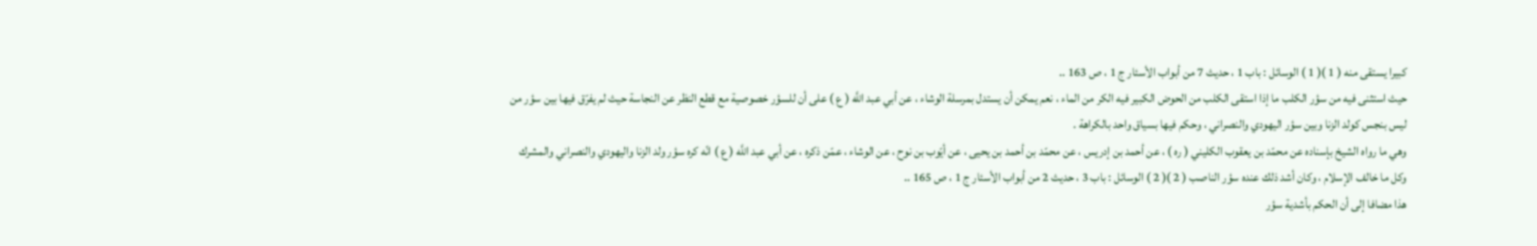كبيرا يستقى منه ( 1 )( 1 ) الوسائل : باب 1 ، حديث 7 من أبواب الأسئار ج 1 ، ص 163 ..
حيث استثنى فيه من سؤر الكلب ما إذا استقى الكلب من الحوض الكبير فيه الكر من الماء ، نعم يمكن أن يستدل بمرسلة الوشاء ، عن أبي عبد اللَّه ( ع ) على أن للسؤر خصوصية مع قطع النظر عن النجاسة حيث لم يفرّق فيها بين سؤر من ليس بنجس كولد الزنا وبين سؤر اليهودي والنصراني ، وحكم فيها بسياق واحد بالكراهة .
وهي ما رواه الشيخ بإسناده عن محمّد بن يعقوب الكليني ( ره ) ، عن أحمد بن إدريس ، عن محمّد بن أحمد بن يحيى ، عن أيّوب بن نوح ، عن الوشاء ، عمّن ذكره ، عن أبي عبد اللَّه ( ع ) انّه كره سؤر ولد الزنا واليهودي والنصراني والمشرك وكل ما خالف الإسلام ، وكان أشد ذلك عنده سؤر الناصب ( 2 )( 2 ) الوسائل : باب 3 ، حديث 2 من أبواب الأسئار ج 1 ، ص 165 ..
هذا مضافا إلى أن الحكم بأشدية سؤر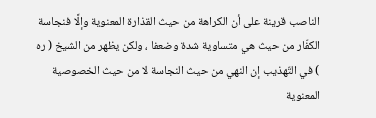الناصب قرينة على أن الكراهة من حيث القذارة المعنوية وإلَّا فنجاسة الكفّار من حيث هي متساوية شدة وضعفا ، ولكن يظهر من الشيخ ( ره ) في التّهذيب إن النهي من حيث النجاسة لا من حيث الخصوصية المعنوية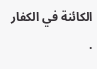الكائنة في الكفار .